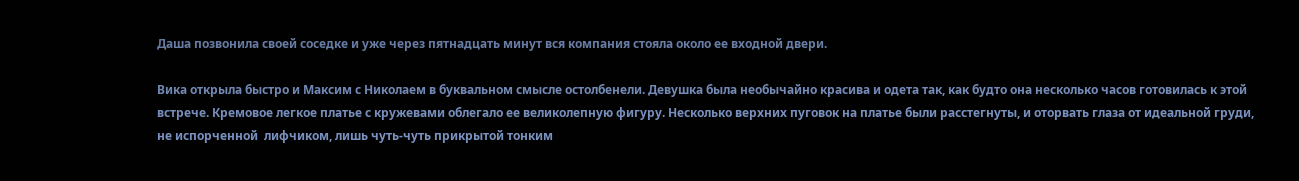Даша позвонила своей соседке и уже через пятнадцать минут вся компания стояла около ее входной двери.

Вика открыла быстро и Максим с Николаем в буквальном смысле остолбенели. Девушка была необычайно красива и одета так, как будто она несколько часов готовилась к этой встрече. Кремовое легкое платье с кружевами облегало ее великолепную фигуру. Несколько верхних пуговок на платье были расстегнуты, и оторвать глаза от идеальной груди, не испорченной  лифчиком, лишь чуть‑чуть прикрытой тонким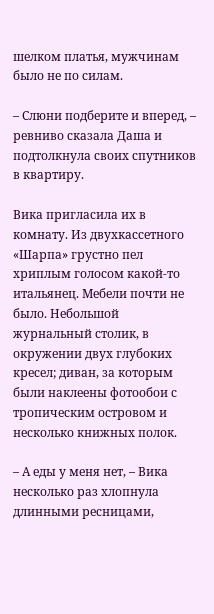шелком платья, мужчинам было не по силам.

– Слюни подберите и вперед, – ревниво сказала Даша и подтолкнула своих спутников в квартиру.

Вика пригласила их в комнату. Из двухкассетного «Шарпа» грустно пел хриплым голосом какой‑то итальянец. Мебели почти не было. Небольшой журнальный столик, в окружении двух глубоких кресел; диван, за которым были наклеены фотообои с тропическим островом и несколько книжных полок.

– А еды у меня нет, – Вика несколько раз хлопнула длинными ресницами,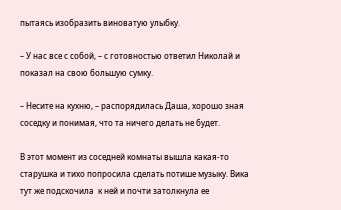пытаясь изобразить виноватую улыбку.

– У нас все с собой, – с готовностью ответил Николай и показал на свою большую сумку.

– Несите на кухню, – распорядилась Даша, хорошо зная соседку и понимая, что та ничего делать не будет.

В этот момент из соседней комнаты вышла какая‑то старушка и тихо попросила сделать потише музыку. Вика тут же подскочила  к ней и почти затолкнула ее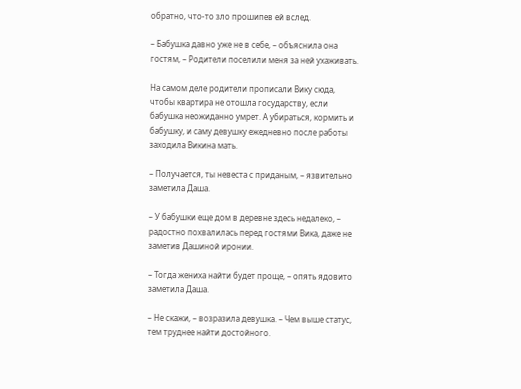обратно, что‑то зло прошипев ей вслед.

– Бабушка давно уже не в себе, – объяснила она гостям, – Родители поселили меня за ней ухаживать.

На самом деле родители прописали Вику сюда, чтобы квартира не отошла государству, если бабушка неожиданно умрет. А убираться, кормить и бабушку, и саму девушку ежедневно после работы заходила Викина мать.

– Получается, ты невеста с приданым, – язвительно заметила Даша.

– У бабушки еще дом в деревне здесь недалеко, – радостно похвалилась перед гостями Вика, даже не заметив Дашиной иронии.

– Тогда жениха найти будет проще, – опять ядовито заметила Даша.

– Не скажи, – возразила девушка. – Чем выше статус, тем труднее найти достойного.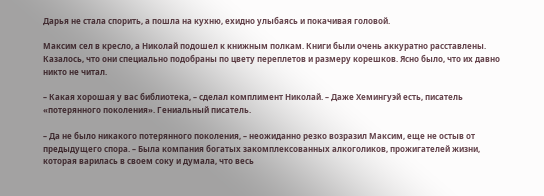Дарья не стала спорить, а пошла на кухню, ехидно улыбаясь и покачивая головой.

Максим сел в кресло, а Николай подошел к книжным полкам. Книги были очень аккуратно расставлены. Казалось, что они специально подобраны по цвету переплетов и размеру корешков. Ясно было, что их давно никто не читал.

– Какая хорошая у вас библиотека, – сделал комплимент Николай. – Даже Хемингуэй есть, писатель «потерянного поколения». Гениальный писатель.

– Да не было никакого потерянного поколения, – неожиданно резко возразил Максим, еще не остыв от предыдущего спора. – Была компания богатых закомплексованных алкоголиков, прожигателей жизни, которая варилась в своем соку и думала, что весь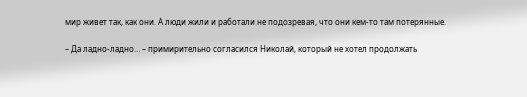мир живет так, как они. А люди жили и работали не подозревая, что они кем‑то там потерянные.

– Да ладно-ладно… – примирительно согласился Николай, который не хотел продолжать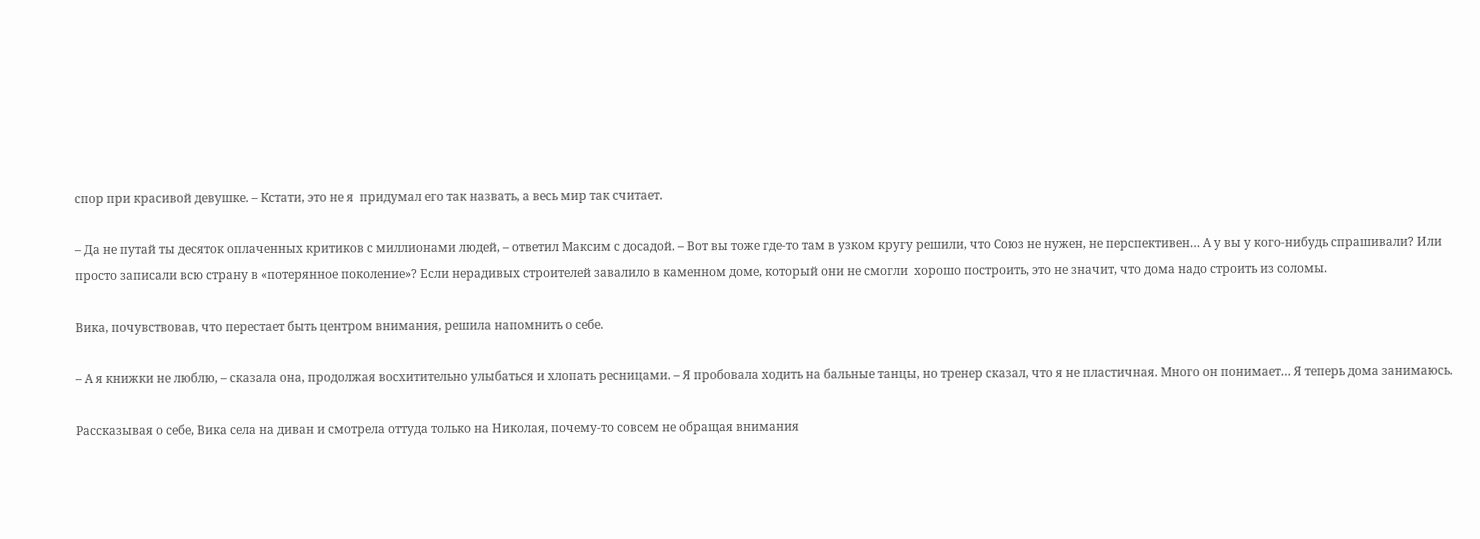спор при красивой девушке. – Кстати, это не я  придумал его так назвать, а весь мир так считает.

– Да не путай ты десяток оплаченных критиков с миллионами людей, – ответил Максим с досадой. – Вот вы тоже где‑то там в узком кругу решили, что Союз не нужен, не перспективен… А у вы у кого‑нибудь спрашивали? Или просто записали всю страну в «потерянное поколение»? Если нерадивых строителей завалило в каменном доме, который они не смогли  хорошо построить, это не значит, что дома надо строить из соломы.

Вика, почувствовав, что перестает быть центром внимания, решила напомнить о себе.

– А я книжки не люблю, – сказала она, продолжая восхитительно улыбаться и хлопать ресницами. – Я пробовала ходить на бальные танцы, но тренер сказал, что я не пластичная. Много он понимает… Я теперь дома занимаюсь.

Рассказывая о себе, Вика села на диван и смотрела оттуда только на Николая, почему‑то совсем не обращая внимания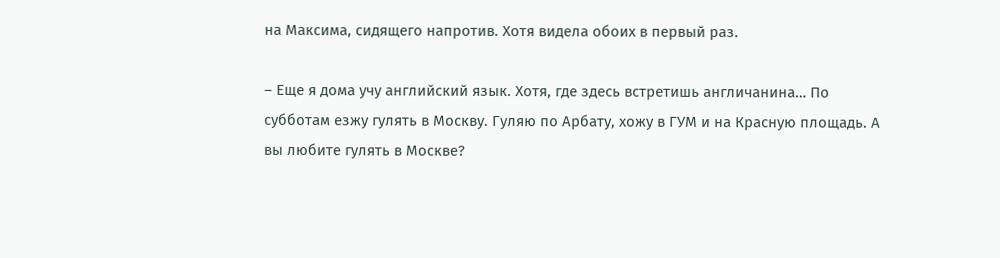на Максима, сидящего напротив. Хотя видела обоих в первый раз.

– Еще я дома учу английский язык. Хотя, где здесь встретишь англичанина… По субботам езжу гулять в Москву. Гуляю по Арбату, хожу в ГУМ и на Красную площадь. А вы любите гулять в Москве?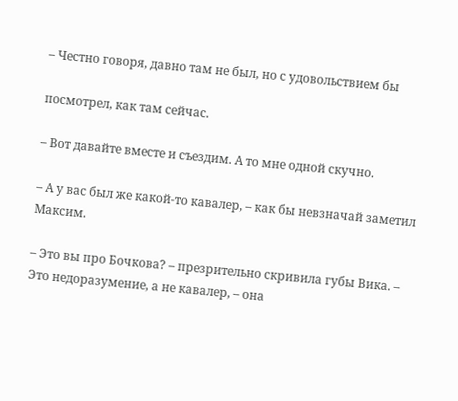– Честно говоря, давно там не был, но с удовольствием бы

посмотрел, как там сейчас.

– Вот давайте вместе и съездим. А то мне одной скучно.

– А у вас был же какой‑то кавалер, – как бы невзначай заметил Максим.

– Это вы про Бочкова? – презрительно скривила губы Вика. – Это недоразумение, а не кавалер, – она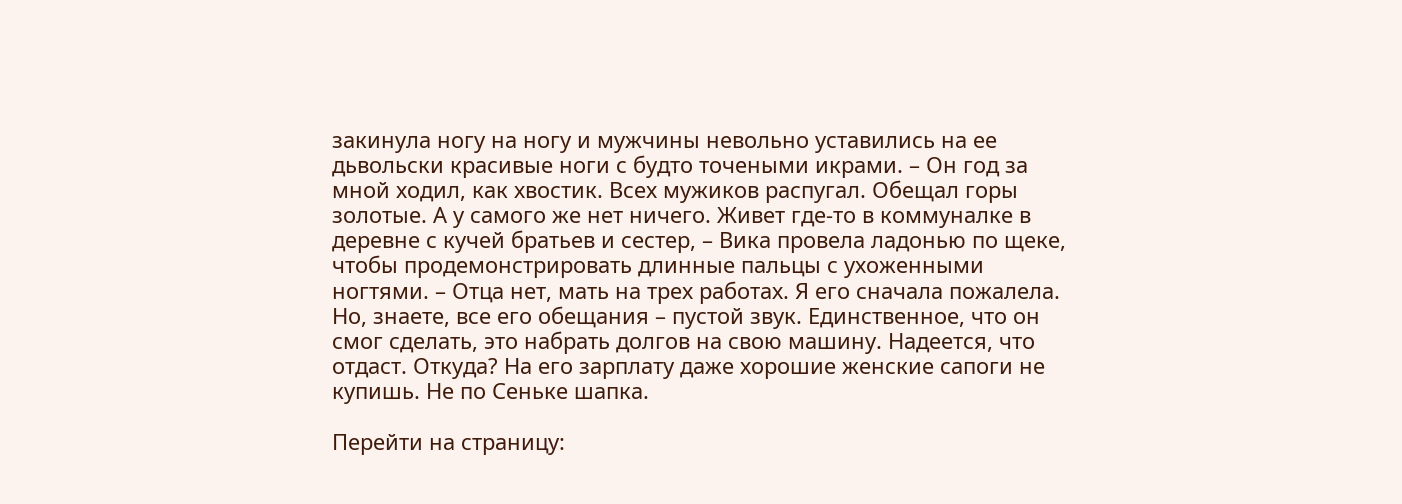закинула ногу на ногу и мужчины невольно уставились на ее дьвольски красивые ноги с будто точеными икрами. – Он год за мной ходил, как хвостик. Всех мужиков распугал. Обещал горы золотые. А у самого же нет ничего. Живет где‑то в коммуналке в деревне с кучей братьев и сестер, – Вика провела ладонью по щеке, чтобы продемонстрировать длинные пальцы с ухоженными ногтями. – Отца нет, мать на трех работах. Я его сначала пожалела. Но, знаете, все его обещания – пустой звук. Единственное, что он смог сделать, это набрать долгов на свою машину. Надеется, что отдаст. Откуда? На его зарплату даже хорошие женские сапоги не купишь. Не по Сеньке шапка.

Перейти на страницу: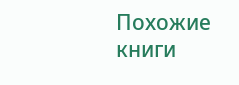Похожие книги